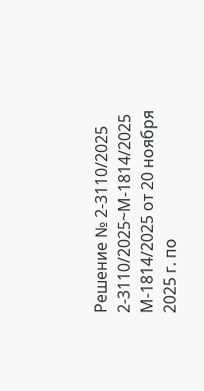Решение № 2-3110/2025 2-3110/2025~М-1814/2025 М-1814/2025 от 20 ноября 2025 г. по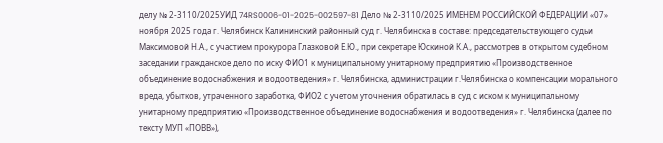делу № 2-3110/2025УИД 74RS0006-01-2025-002597-81 Дело № 2-3110/2025 ИМЕНЕМ РОССИЙСКОЙ ФЕДЕРАЦИИ «07» ноября 2025 года г. Челябинск Калининский районный суд г. Челябинска в составе: председательствующего судьи Максимовой Н.А., с участием прокурора Глазковой Е.Ю., при секретаре Юскиной К.А., рассмотрев в открытом судебном заседании гражданское дело по иску ФИО1 к муниципальному унитарному предприятию «Производственное объединение водоснабжения и водоотведения» г. Челябинска, администрации г.Челябинска о компенсации морального вреда, убытков, утраченного заработка, ФИО2 с учетом уточнения обратилась в суд с иском к муниципальному унитарному предприятию «Производственное объединение водоснабжения и водоотведения» г. Челябинска (далее по тексту МУП «ПОВВ»),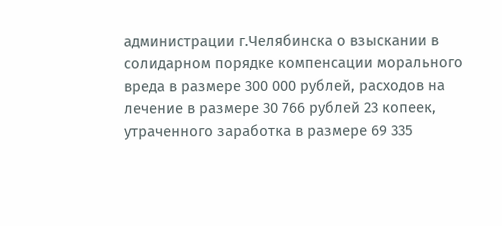администрации г.Челябинска о взыскании в солидарном порядке компенсации морального вреда в размере 300 000 рублей, расходов на лечение в размере 30 766 рублей 23 копеек, утраченного заработка в размере 69 335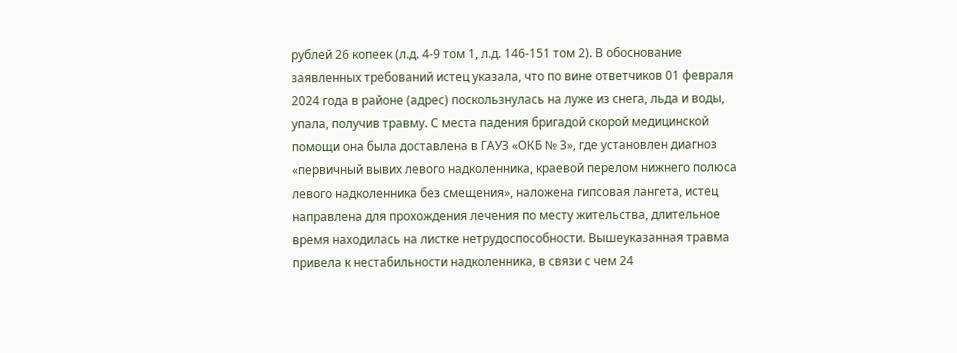рублей 26 копеек (л.д. 4-9 том 1, л.д. 146-151 том 2). В обоснование заявленных требований истец указала, что по вине ответчиков 01 февраля 2024 года в районе (адрес) поскользнулась на луже из снега, льда и воды, упала, получив травму. С места падения бригадой скорой медицинской помощи она была доставлена в ГАУЗ «ОКБ № 3», где установлен диагноз «первичный вывих левого надколенника, краевой перелом нижнего полюса левого надколенника без смещения», наложена гипсовая лангета, истец направлена для прохождения лечения по месту жительства, длительное время находилась на листке нетрудоспособности. Вышеуказанная травма привела к нестабильности надколенника, в связи с чем 24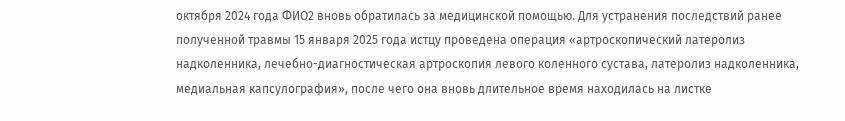октября 2024 года ФИО2 вновь обратилась за медицинской помощью. Для устранения последствий ранее полученной травмы 15 января 2025 года истцу проведена операция «артроскопический латеролиз надколенника, лечебно-диагностическая артроскопия левого коленного сустава, латеролиз надколенника, медиальная капсулография», после чего она вновь длительное время находилась на листке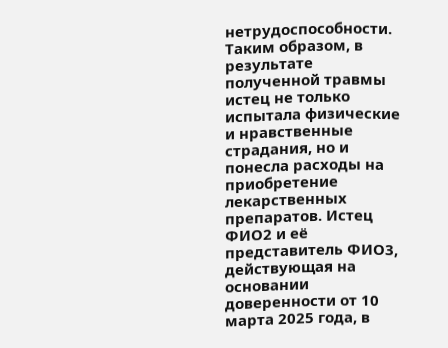нетрудоспособности. Таким образом, в результате полученной травмы истец не только испытала физические и нравственные страдания, но и понесла расходы на приобретение лекарственных препаратов. Истец ФИО2 и её представитель ФИО3, действующая на основании доверенности от 10 марта 2025 года, в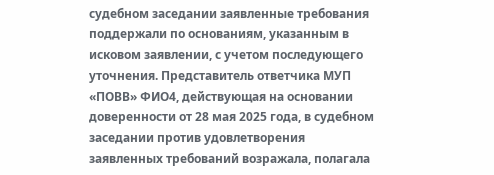судебном заседании заявленные требования поддержали по основаниям, указанным в исковом заявлении, с учетом последующего уточнения. Представитель ответчика МУП «ПОВВ» ФИО4, действующая на основании доверенности от 28 мая 2025 года, в судебном заседании против удовлетворения заявленных требований возражала, полагала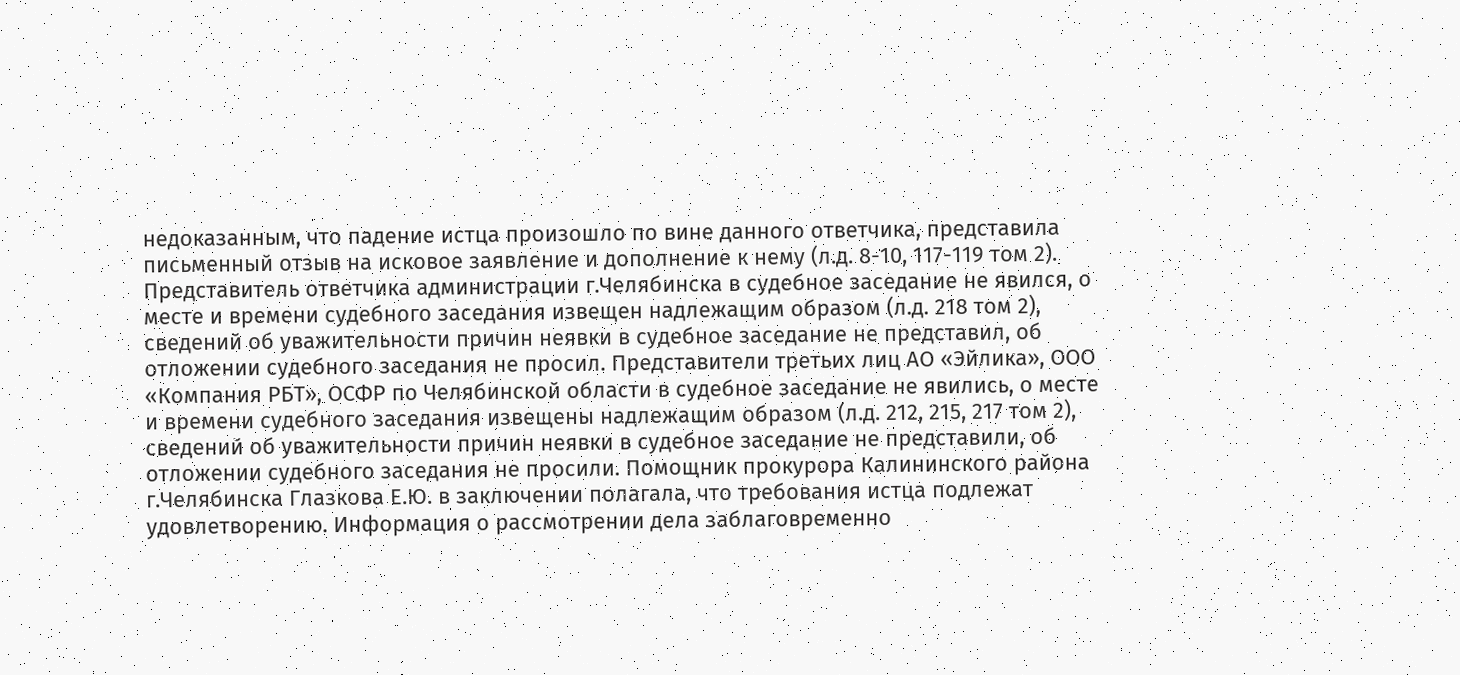недоказанным, что падение истца произошло по вине данного ответчика, представила письменный отзыв на исковое заявление и дополнение к нему (л.д. 8-10, 117-119 том 2). Представитель ответчика администрации г.Челябинска в судебное заседание не явился, о месте и времени судебного заседания извещен надлежащим образом (л.д. 218 том 2), сведений об уважительности причин неявки в судебное заседание не представил, об отложении судебного заседания не просил. Представители третьих лиц АО «Эйлика», ООО «Компания РБТ», ОСФР по Челябинской области в судебное заседание не явились, о месте и времени судебного заседания извещены надлежащим образом (л.д. 212, 215, 217 том 2), сведений об уважительности причин неявки в судебное заседание не представили, об отложении судебного заседания не просили. Помощник прокурора Калининского района г.Челябинска Глазкова Е.Ю. в заключении полагала, что требования истца подлежат удовлетворению. Информация о рассмотрении дела заблаговременно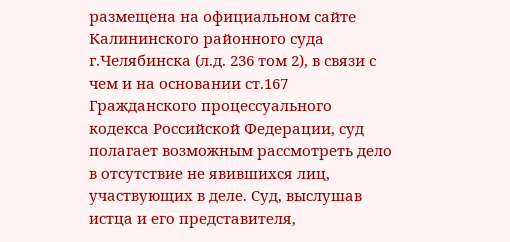размещена на официальном сайте Калининского районного суда г.Челябинска (л.д. 236 том 2), в связи с чем и на основании ст.167 Гражданского процессуального кодекса Российской Федерации, суд полагает возможным рассмотреть дело в отсутствие не явившихся лиц, участвующих в деле. Суд, выслушав истца и его представителя,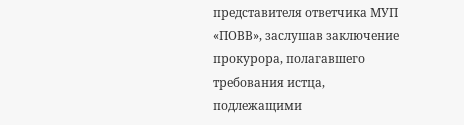представителя ответчика МУП «ПОВВ», заслушав заключение прокурора, полагавшего требования истца, подлежащими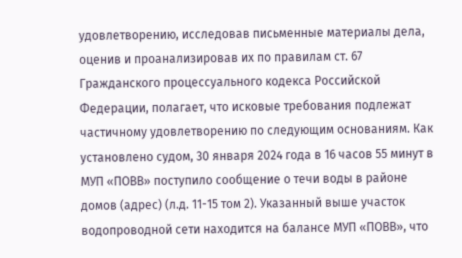удовлетворению, исследовав письменные материалы дела, оценив и проанализировав их по правилам ст. 67 Гражданского процессуального кодекса Российской Федерации, полагает, что исковые требования подлежат частичному удовлетворению по следующим основаниям. Как установлено судом, 30 января 2024 года в 16 часов 55 минут в МУП «ПОВВ» поступило сообщение о течи воды в районе домов (адрес) (л.д. 11-15 том 2). Указанный выше участок водопроводной сети находится на балансе МУП «ПОВВ», что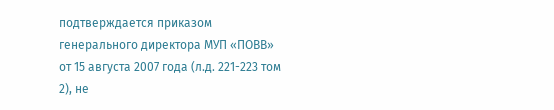подтверждается приказом генерального директора МУП «ПОВВ» от 15 августа 2007 года (л.д. 221-223 том 2), не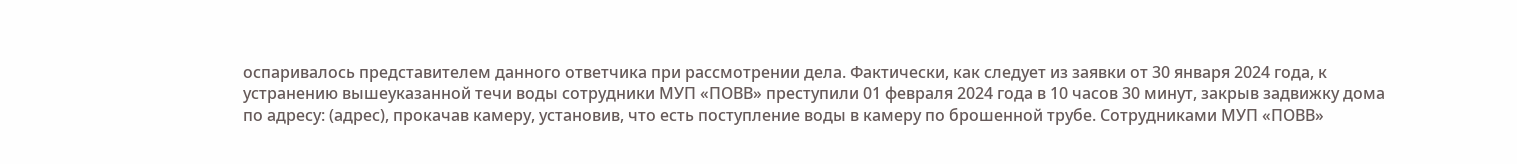оспаривалось представителем данного ответчика при рассмотрении дела. Фактически, как следует из заявки от 30 января 2024 года, к устранению вышеуказанной течи воды сотрудники МУП «ПОВВ» преступили 01 февраля 2024 года в 10 часов 30 минут, закрыв задвижку дома по адресу: (адрес), прокачав камеру, установив, что есть поступление воды в камеру по брошенной трубе. Сотрудниками МУП «ПОВВ»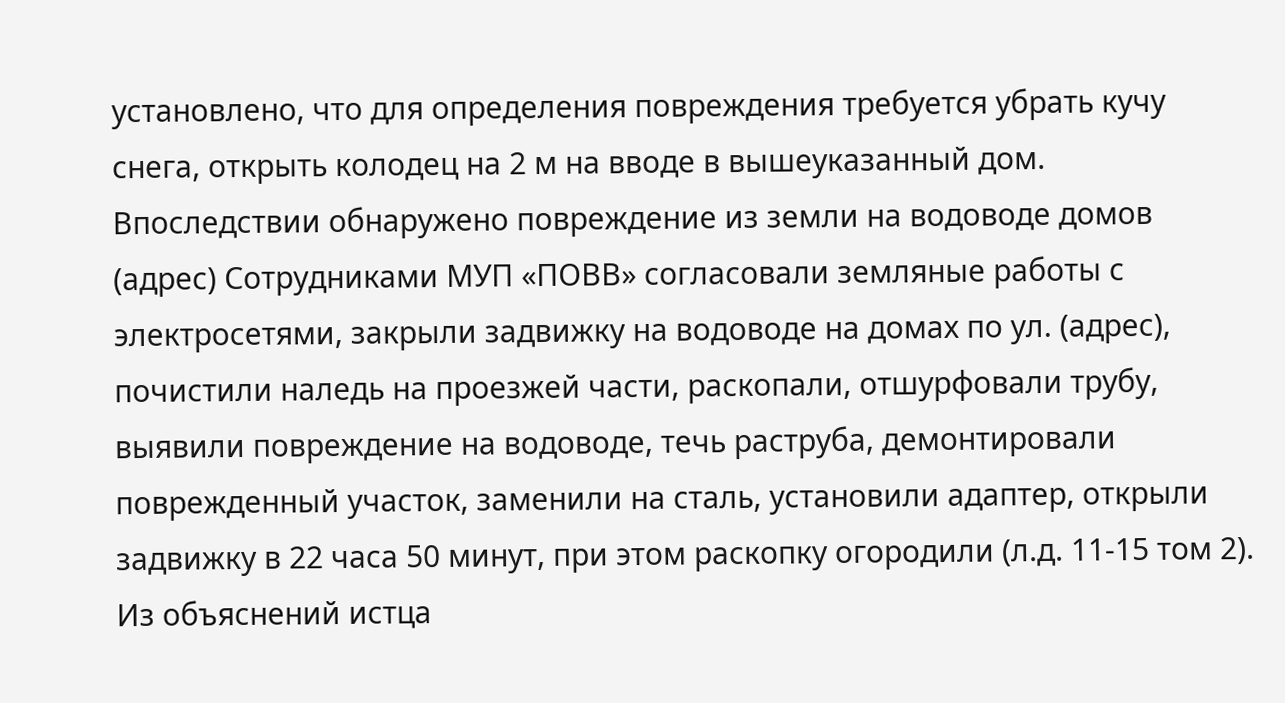установлено, что для определения повреждения требуется убрать кучу снега, открыть колодец на 2 м на вводе в вышеуказанный дом. Впоследствии обнаружено повреждение из земли на водоводе домов (адрес) Сотрудниками МУП «ПОВВ» согласовали земляные работы с электросетями, закрыли задвижку на водоводе на домах по ул. (адрес), почистили наледь на проезжей части, раскопали, отшурфовали трубу, выявили повреждение на водоводе, течь раструба, демонтировали поврежденный участок, заменили на сталь, установили адаптер, открыли задвижку в 22 часа 50 минут, при этом раскопку огородили (л.д. 11-15 том 2). Из объяснений истца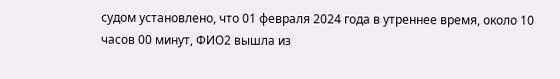судом установлено, что 01 февраля 2024 года в утреннее время, около 10 часов 00 минут, ФИО2 вышла из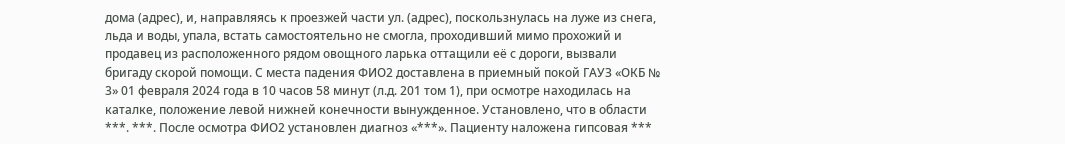дома (адрес), и, направляясь к проезжей части ул. (адрес), поскользнулась на луже из снега, льда и воды, упала, встать самостоятельно не смогла, проходивший мимо прохожий и продавец из расположенного рядом овощного ларька оттащили её с дороги, вызвали бригаду скорой помощи. С места падения ФИО2 доставлена в приемный покой ГАУЗ «ОКБ № 3» 01 февраля 2024 года в 10 часов 58 минут (л.д. 201 том 1), при осмотре находилась на каталке, положение левой нижней конечности вынужденное. Установлено, что в области ***. ***. После осмотра ФИО2 установлен диагноз «***». Пациенту наложена гипсовая ***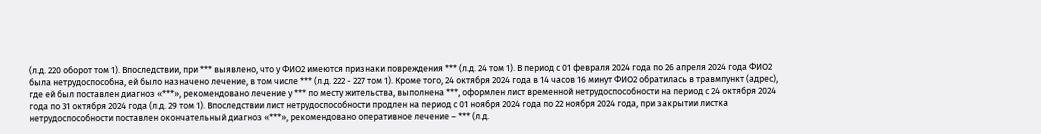(л.д. 220 оборот том 1). Впоследствии, при *** выявлено, что у ФИО2 имеются признаки повреждения *** (л.д. 24 том 1). В период с 01 февраля 2024 года по 26 апреля 2024 года ФИО2 была нетрудоспособна, ей было назначено лечение, в том числе *** (л.д. 222 - 227 том 1). Кроме того, 24 октября 2024 года в 14 часов 16 минут ФИО2 обратилась в травмпункт (адрес), где ей был поставлен диагноз «***», рекомендовано лечение у *** по месту жительства, выполнена ***, оформлен лист временной нетрудоспособности на период с 24 октября 2024 года по 31 октября 2024 года (л.д. 29 том 1). Впоследствии лист нетрудоспособности продлен на период с 01 ноября 2024 года по 22 ноября 2024 года, при закрытии листка нетрудоспособности поставлен окончательный диагноз «***», рекомендовано оперативное лечение – *** (л.д.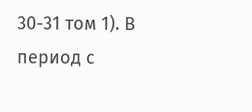30-31 том 1). В период с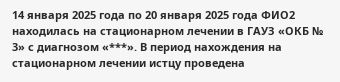14 января 2025 года по 20 января 2025 года ФИО2 находилась на стационарном лечении в ГАУЗ «ОКБ № 3» с диагнозом «***». В период нахождения на стационарном лечении истцу проведена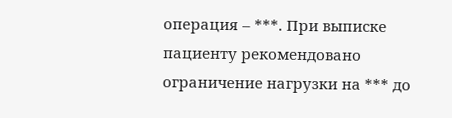операция – ***. При выписке пациенту рекомендовано ограничение нагрузки на *** до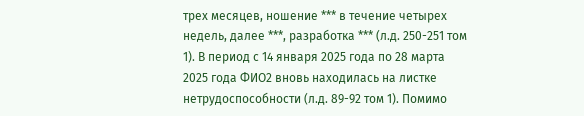трех месяцев, ношение *** в течение четырех недель, далее ***, разработка *** (л.д. 250-251 том 1). В период с 14 января 2025 года по 28 марта 2025 года ФИО2 вновь находилась на листке нетрудоспособности (л.д. 89-92 том 1). Помимо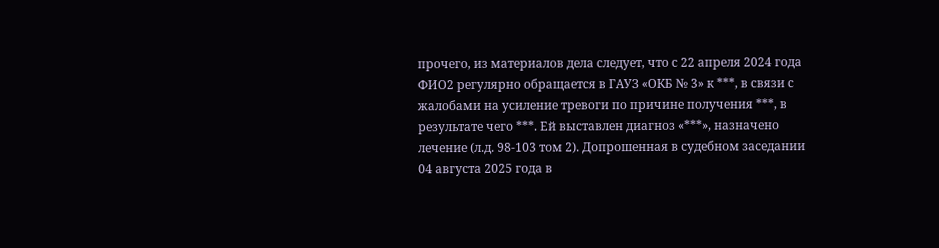прочего, из материалов дела следует, что с 22 апреля 2024 года ФИО2 регулярно обращается в ГАУЗ «ОКБ № 3» к ***, в связи с жалобами на усиление тревоги по причине получения ***, в результате чего ***. Ей выставлен диагноз «***», назначено лечение (л.д. 98-103 том 2). Допрошенная в судебном заседании 04 августа 2025 года в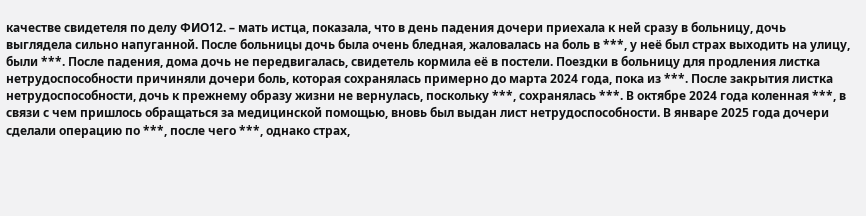качестве свидетеля по делу ФИО12. – мать истца, показала, что в день падения дочери приехала к ней сразу в больницу, дочь выглядела сильно напуганной. После больницы дочь была очень бледная, жаловалась на боль в ***, у неё был страх выходить на улицу, были ***. После падения, дома дочь не передвигалась, свидетель кормила её в постели. Поездки в больницу для продления листка нетрудоспособности причиняли дочери боль, которая сохранялась примерно до марта 2024 года, пока из ***. После закрытия листка нетрудоспособности, дочь к прежнему образу жизни не вернулась, поскольку ***, сохранялась ***. В октябре 2024 года коленная ***, в связи с чем пришлось обращаться за медицинской помощью, вновь был выдан лист нетрудоспособности. В январе 2025 года дочери сделали операцию по ***, после чего ***, однако страх,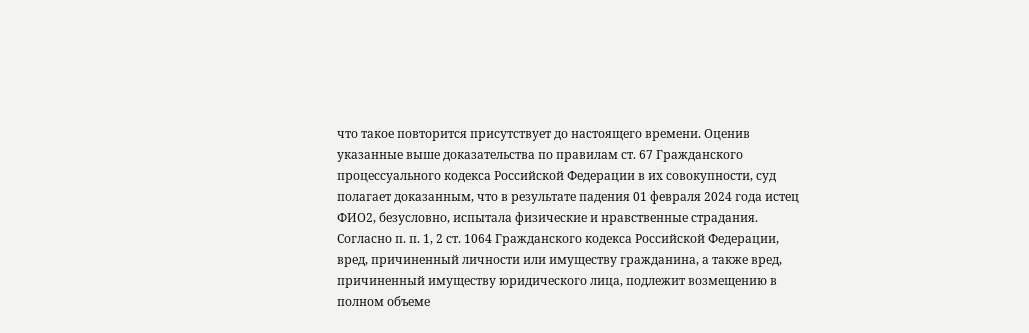что такое повторится присутствует до настоящего времени. Оценив указанные выше доказательства по правилам ст. 67 Гражданского процессуального кодекса Российской Федерации в их совокупности, суд полагает доказанным, что в результате падения 01 февраля 2024 года истец ФИО2, безусловно, испытала физические и нравственные страдания. Согласно п. п. 1, 2 ст. 1064 Гражданского кодекса Российской Федерации, вред, причиненный личности или имуществу гражданина, а также вред, причиненный имуществу юридического лица, подлежит возмещению в полном объеме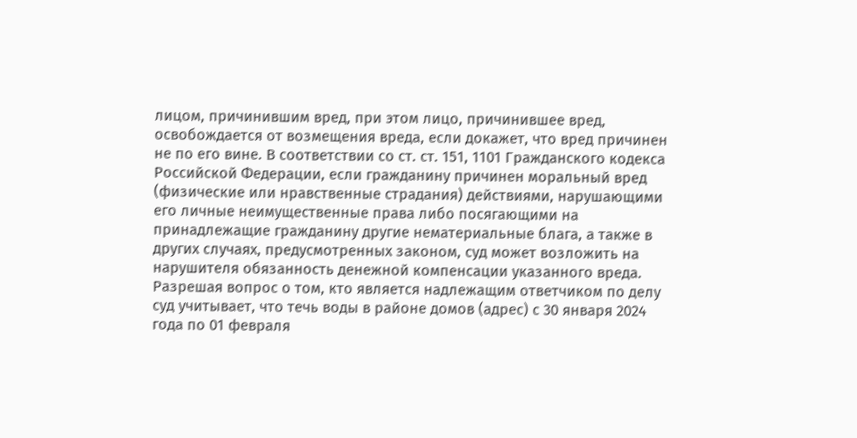лицом, причинившим вред, при этом лицо, причинившее вред, освобождается от возмещения вреда, если докажет, что вред причинен не по его вине. В соответствии со ст. ст. 151, 1101 Гражданского кодекса Российской Федерации, если гражданину причинен моральный вред (физические или нравственные страдания) действиями, нарушающими его личные неимущественные права либо посягающими на принадлежащие гражданину другие нематериальные блага, а также в других случаях, предусмотренных законом, суд может возложить на нарушителя обязанность денежной компенсации указанного вреда. Разрешая вопрос о том, кто является надлежащим ответчиком по делу суд учитывает, что течь воды в районе домов (адрес) с 30 января 2024 года по 01 февраля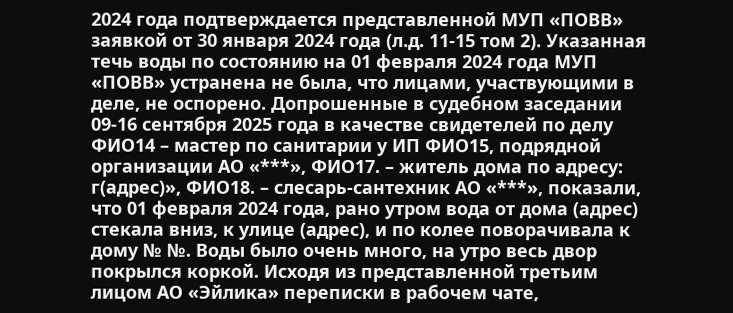2024 года подтверждается представленной МУП «ПОВВ» заявкой от 30 января 2024 года (л.д. 11-15 том 2). Указанная течь воды по состоянию на 01 февраля 2024 года МУП «ПОВВ» устранена не была, что лицами, участвующими в деле, не оспорено. Допрошенные в судебном заседании 09-16 сентября 2025 года в качестве свидетелей по делу ФИО14 – мастер по санитарии у ИП ФИО15, подрядной организации АО «***», ФИО17. – житель дома по адресу: г(адрес)», ФИО18. – слесарь-сантехник АО «***», показали, что 01 февраля 2024 года, рано утром вода от дома (адрес) стекала вниз, к улице (адрес), и по колее поворачивала к дому № №. Воды было очень много, на утро весь двор покрылся коркой. Исходя из представленной третьим лицом АО «Эйлика» переписки в рабочем чате,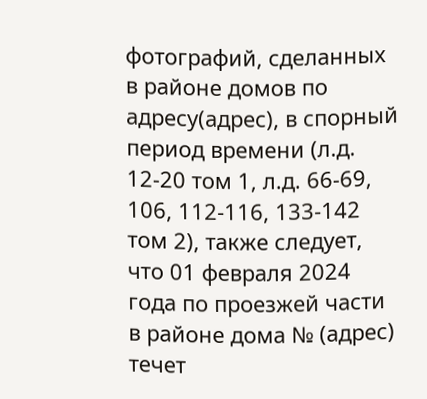фотографий, сделанных в районе домов по адресу(адрес), в спорный период времени (л.д. 12-20 том 1, л.д. 66-69, 106, 112-116, 133-142 том 2), также следует, что 01 февраля 2024 года по проезжей части в районе дома № (адрес) течет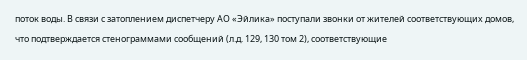поток воды. В связи с затоплением диспетчеру АО «Эйлика» поступали звонки от жителей соответствующих домов, что подтверждается стенограммами сообщений (л.д. 129, 130 том 2), соответствующие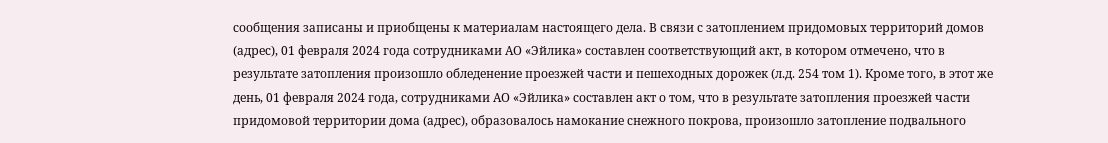сообщения записаны и приобщены к материалам настоящего дела. В связи с затоплением придомовых территорий домов (адрес), 01 февраля 2024 года сотрудниками АО «Эйлика» составлен соответствующий акт, в котором отмечено, что в результате затопления произошло обледенение проезжей части и пешеходных дорожек (л.д. 254 том 1). Кроме того, в этот же день, 01 февраля 2024 года, сотрудниками АО «Эйлика» составлен акт о том, что в результате затопления проезжей части придомовой территории дома (адрес), образовалось намокание снежного покрова, произошло затопление подвального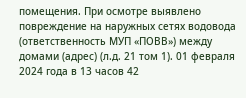помещения. При осмотре выявлено повреждение на наружных сетях водовода (ответственность МУП «ПОВВ») между домами (адрес) (л.д. 21 том 1). 01 февраля 2024 года в 13 часов 42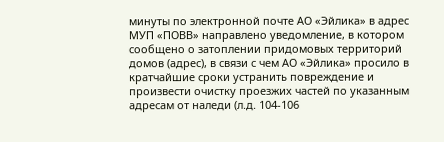минуты по электронной почте АО «Эйлика» в адрес МУП «ПОВВ» направлено уведомление, в котором сообщено о затоплении придомовых территорий домов (адрес), в связи с чем АО «Эйлика» просило в кратчайшие сроки устранить повреждение и произвести очистку проезжих частей по указанным адресам от наледи (л.д. 104-106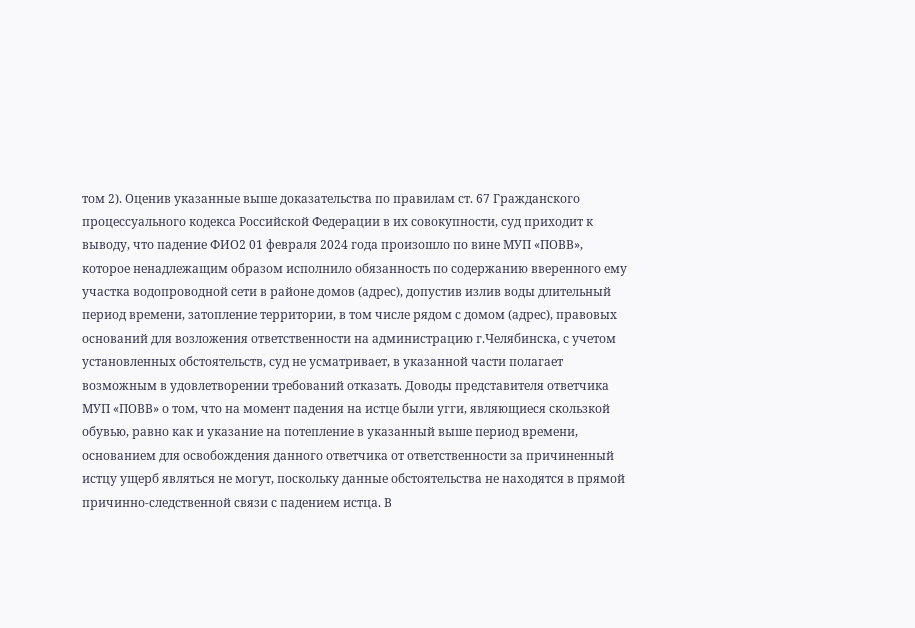том 2). Оценив указанные выше доказательства по правилам ст. 67 Гражданского процессуального кодекса Российской Федерации в их совокупности, суд приходит к выводу, что падение ФИО2 01 февраля 2024 года произошло по вине МУП «ПОВВ», которое ненадлежащим образом исполнило обязанность по содержанию вверенного ему участка водопроводной сети в районе домов (адрес), допустив излив воды длительный период времени, затопление территории, в том числе рядом с домом (адрес), правовых оснований для возложения ответственности на администрацию г.Челябинска, с учетом установленных обстоятельств, суд не усматривает, в указанной части полагает возможным в удовлетворении требований отказать. Доводы представителя ответчика МУП «ПОВВ» о том, что на момент падения на истце были угги, являющиеся скользкой обувью, равно как и указание на потепление в указанный выше период времени, основанием для освобождения данного ответчика от ответственности за причиненный истцу ущерб являться не могут, поскольку данные обстоятельства не находятся в прямой причинно-следственной связи с падением истца. В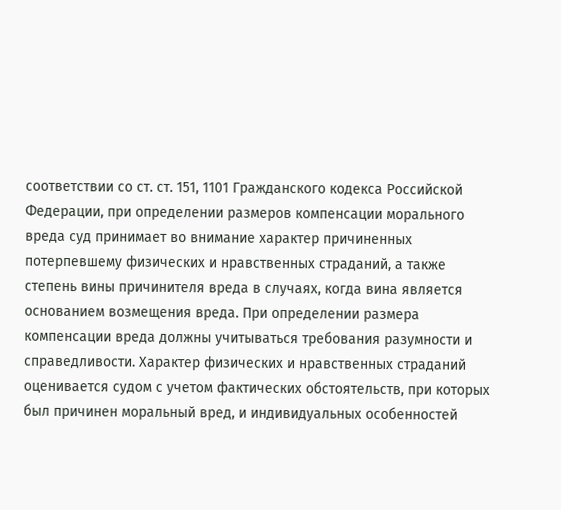соответствии со ст. ст. 151, 1101 Гражданского кодекса Российской Федерации, при определении размеров компенсации морального вреда суд принимает во внимание характер причиненных потерпевшему физических и нравственных страданий, а также степень вины причинителя вреда в случаях, когда вина является основанием возмещения вреда. При определении размера компенсации вреда должны учитываться требования разумности и справедливости. Характер физических и нравственных страданий оценивается судом с учетом фактических обстоятельств, при которых был причинен моральный вред, и индивидуальных особенностей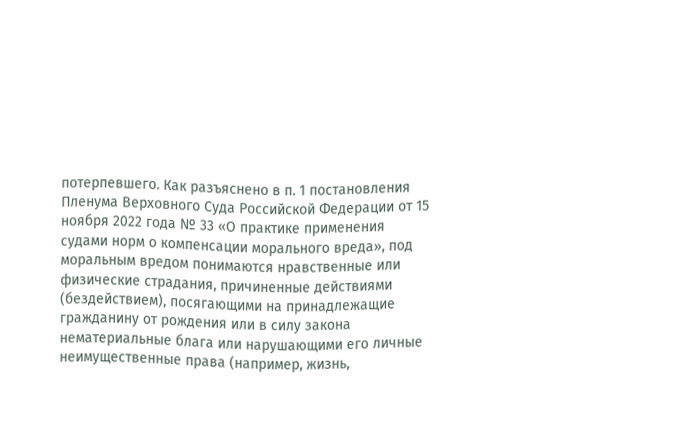потерпевшего. Как разъяснено в п. 1 постановления Пленума Верховного Суда Российской Федерации от 15 ноября 2022 года № 33 «О практике применения судами норм о компенсации морального вреда», под моральным вредом понимаются нравственные или физические страдания, причиненные действиями (бездействием), посягающими на принадлежащие гражданину от рождения или в силу закона нематериальные блага или нарушающими его личные неимущественные права (например, жизнь,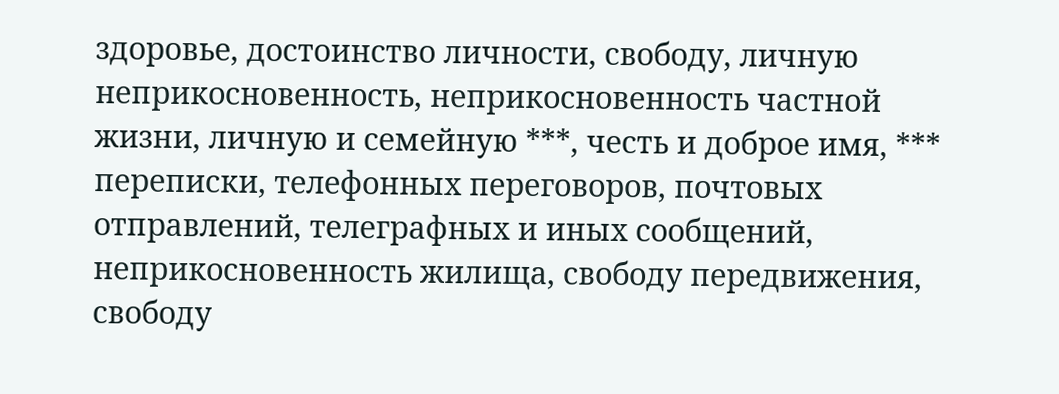здоровье, достоинство личности, свободу, личную неприкосновенность, неприкосновенность частной жизни, личную и семейную ***, честь и доброе имя, *** переписки, телефонных переговоров, почтовых отправлений, телеграфных и иных сообщений, неприкосновенность жилища, свободу передвижения, свободу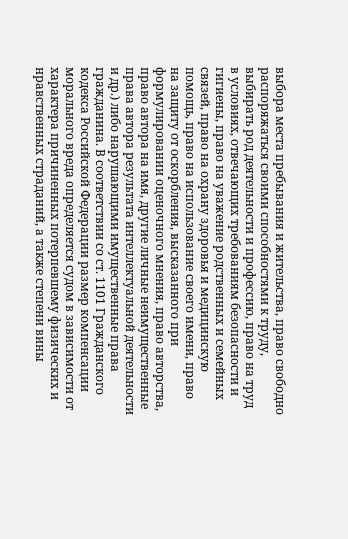выбора места пребывания и жительства, право свободно распоряжаться своими способностями к труду, выбирать род деятельности и профессию, право на труд в условиях, отвечающих требованиям безопасности и гигиены, право на уважение родственных и семейных связей, право на охрану здоровья и медицинскую помощь, право на использование своего имени, право на защиту от оскорбления, высказанного при формулировании оценочного мнения, право авторства, право автора на имя, другие личные неимущественные права автора результата интеллектуальной деятельности и др.) либо нарушающими имущественные права гражданина. В соответствии со ст. 1101 Гражданского кодекса Российской Федерации размер компенсации морального вреда определяется судом в зависимости от характера причиненных потерпевшему физических и нравственных страданий, а также степени вины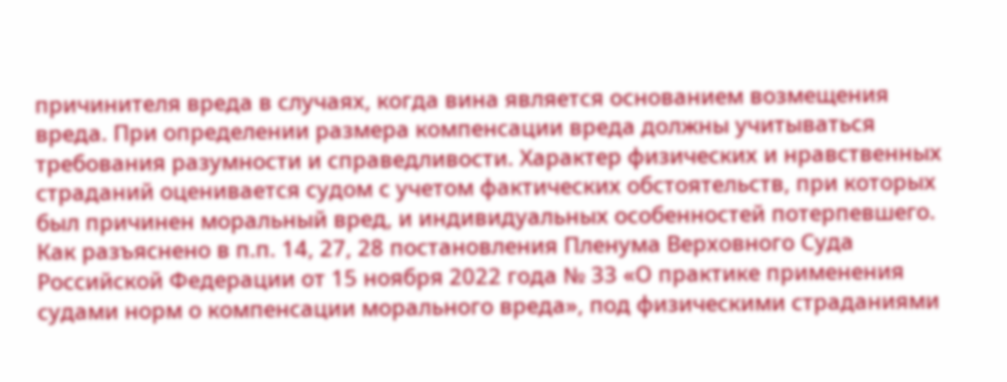причинителя вреда в случаях, когда вина является основанием возмещения вреда. При определении размера компенсации вреда должны учитываться требования разумности и справедливости. Характер физических и нравственных страданий оценивается судом с учетом фактических обстоятельств, при которых был причинен моральный вред, и индивидуальных особенностей потерпевшего. Как разъяснено в п.п. 14, 27, 28 постановления Пленума Верховного Суда Российской Федерации от 15 ноября 2022 года № 33 «О практике применения судами норм о компенсации морального вреда», под физическими страданиями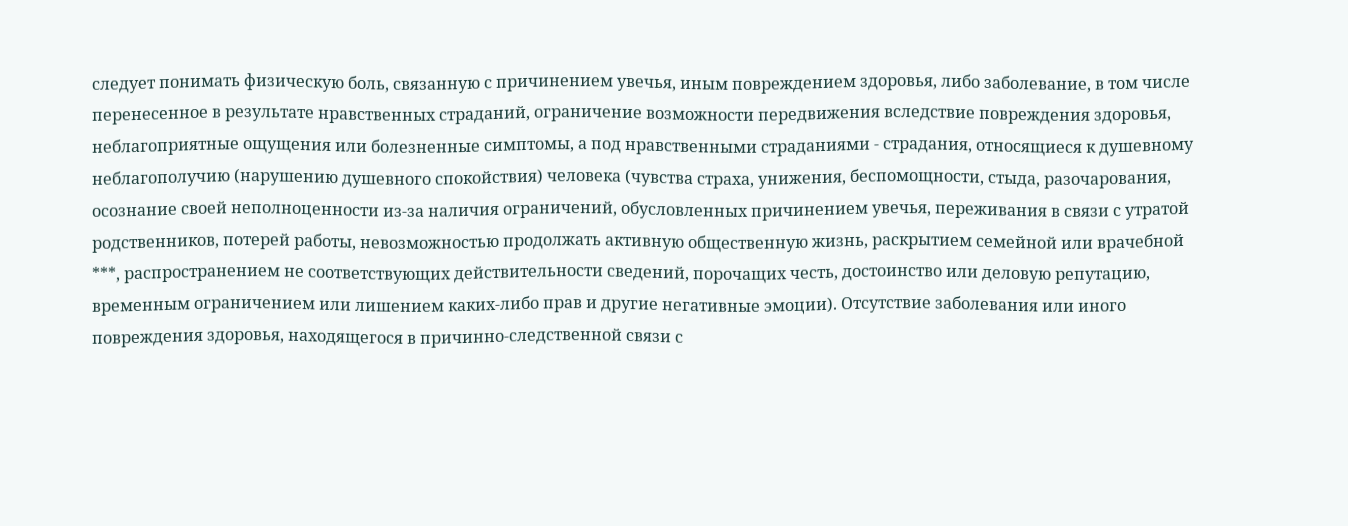следует понимать физическую боль, связанную с причинением увечья, иным повреждением здоровья, либо заболевание, в том числе перенесенное в результате нравственных страданий, ограничение возможности передвижения вследствие повреждения здоровья, неблагоприятные ощущения или болезненные симптомы, а под нравственными страданиями - страдания, относящиеся к душевному неблагополучию (нарушению душевного спокойствия) человека (чувства страха, унижения, беспомощности, стыда, разочарования, осознание своей неполноценности из-за наличия ограничений, обусловленных причинением увечья, переживания в связи с утратой родственников, потерей работы, невозможностью продолжать активную общественную жизнь, раскрытием семейной или врачебной ***, распространением не соответствующих действительности сведений, порочащих честь, достоинство или деловую репутацию, временным ограничением или лишением каких-либо прав и другие негативные эмоции). Отсутствие заболевания или иного повреждения здоровья, находящегося в причинно-следственной связи с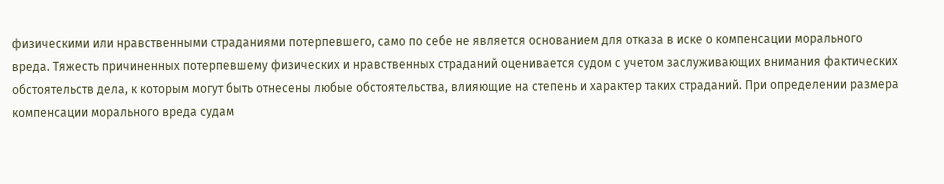физическими или нравственными страданиями потерпевшего, само по себе не является основанием для отказа в иске о компенсации морального вреда. Тяжесть причиненных потерпевшему физических и нравственных страданий оценивается судом с учетом заслуживающих внимания фактических обстоятельств дела, к которым могут быть отнесены любые обстоятельства, влияющие на степень и характер таких страданий. При определении размера компенсации морального вреда судам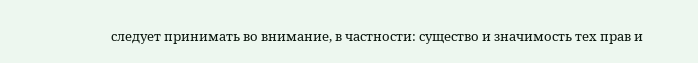следует принимать во внимание, в частности: существо и значимость тех прав и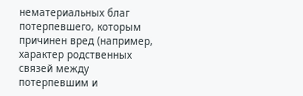нематериальных благ потерпевшего, которым причинен вред (например, характер родственных связей между потерпевшим и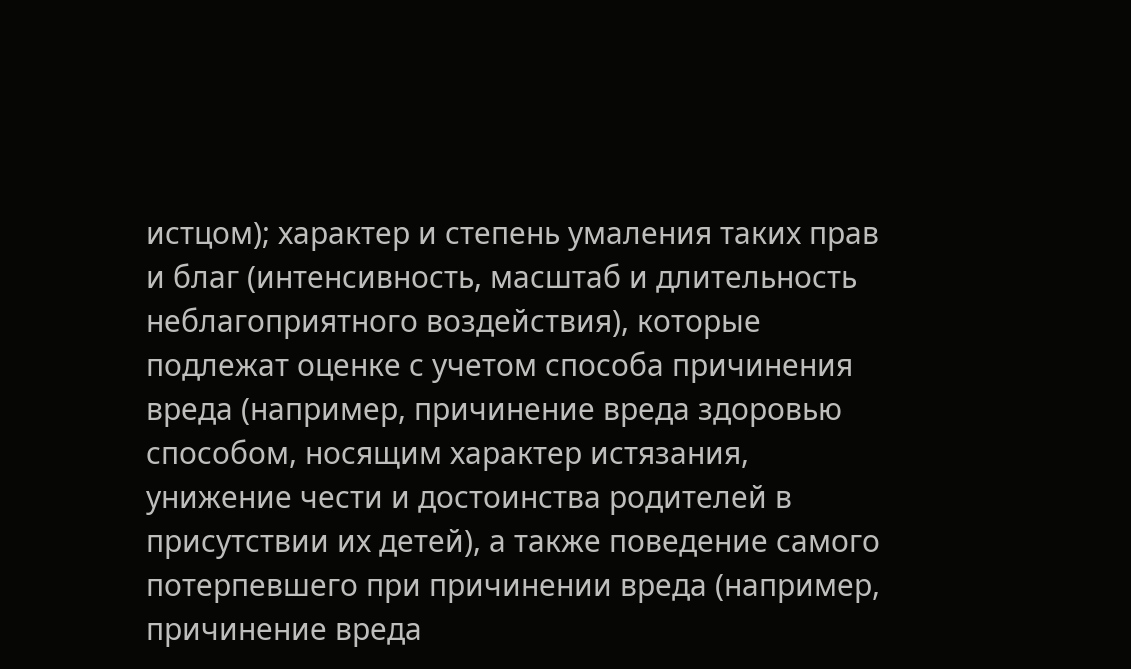истцом); характер и степень умаления таких прав и благ (интенсивность, масштаб и длительность неблагоприятного воздействия), которые подлежат оценке с учетом способа причинения вреда (например, причинение вреда здоровью способом, носящим характер истязания, унижение чести и достоинства родителей в присутствии их детей), а также поведение самого потерпевшего при причинении вреда (например, причинение вреда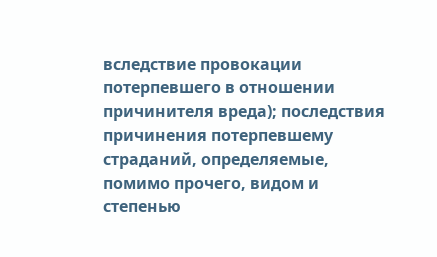вследствие провокации потерпевшего в отношении причинителя вреда); последствия причинения потерпевшему страданий, определяемые, помимо прочего, видом и степенью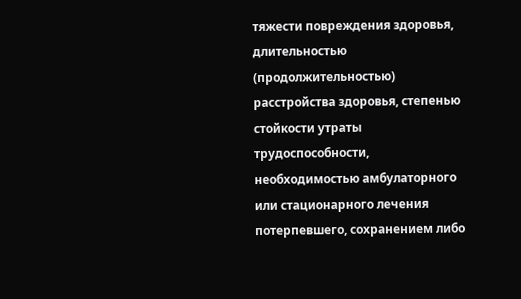тяжести повреждения здоровья, длительностью (продолжительностью) расстройства здоровья, степенью стойкости утраты трудоспособности, необходимостью амбулаторного или стационарного лечения потерпевшего, сохранением либо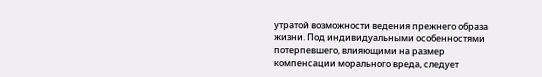утратой возможности ведения прежнего образа жизни. Под индивидуальными особенностями потерпевшего, влияющими на размер компенсации морального вреда, следует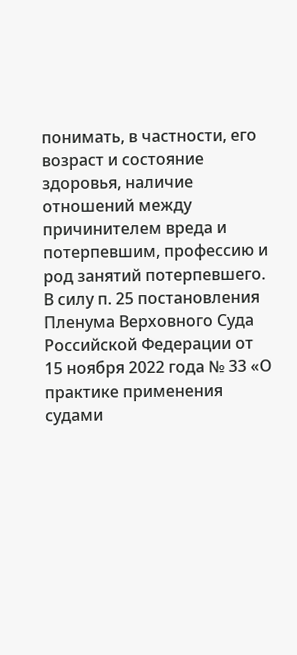понимать, в частности, его возраст и состояние здоровья, наличие отношений между причинителем вреда и потерпевшим, профессию и род занятий потерпевшего. В силу п. 25 постановления Пленума Верховного Суда Российской Федерации от 15 ноября 2022 года № 33 «О практике применения судами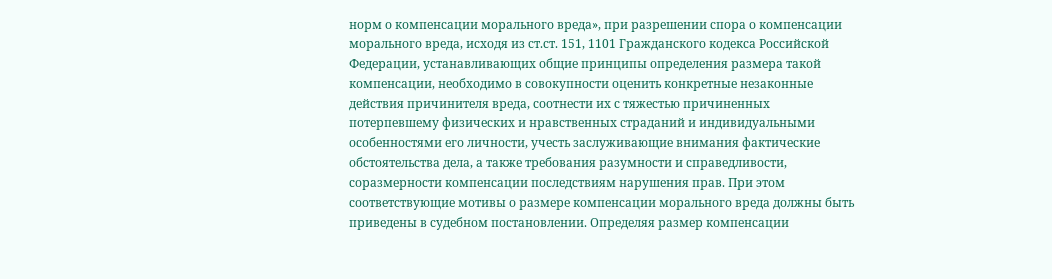норм о компенсации морального вреда», при разрешении спора о компенсации морального вреда, исходя из ст.ст. 151, 1101 Гражданского кодекса Российской Федерации, устанавливающих общие принципы определения размера такой компенсации, необходимо в совокупности оценить конкретные незаконные действия причинителя вреда, соотнести их с тяжестью причиненных потерпевшему физических и нравственных страданий и индивидуальными особенностями его личности, учесть заслуживающие внимания фактические обстоятельства дела, а также требования разумности и справедливости, соразмерности компенсации последствиям нарушения прав. При этом соответствующие мотивы о размере компенсации морального вреда должны быть приведены в судебном постановлении. Определяя размер компенсации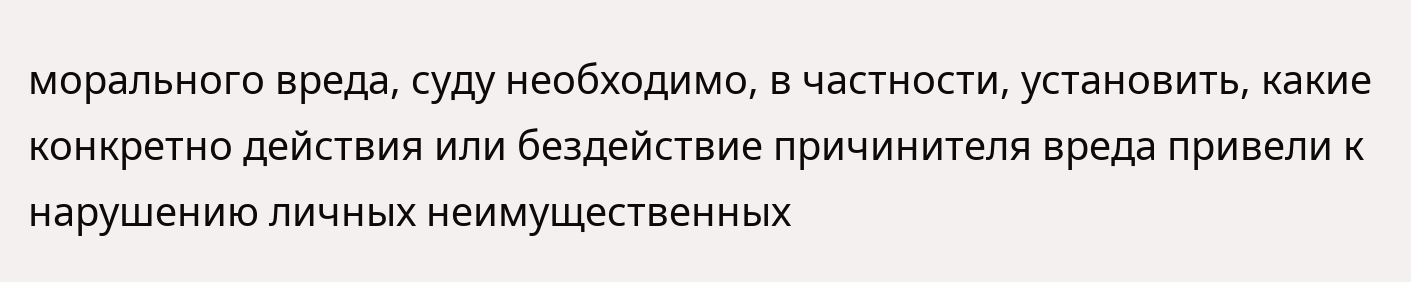морального вреда, суду необходимо, в частности, установить, какие конкретно действия или бездействие причинителя вреда привели к нарушению личных неимущественных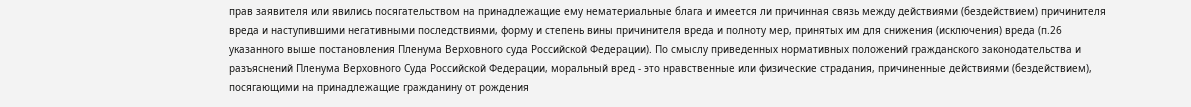прав заявителя или явились посягательством на принадлежащие ему нематериальные блага и имеется ли причинная связь между действиями (бездействием) причинителя вреда и наступившими негативными последствиями, форму и степень вины причинителя вреда и полноту мер, принятых им для снижения (исключения) вреда (п.26 указанного выше постановления Пленума Верховного суда Российской Федерации). По смыслу приведенных нормативных положений гражданского законодательства и разъяснений Пленума Верховного Суда Российской Федерации, моральный вред - это нравственные или физические страдания, причиненные действиями (бездействием), посягающими на принадлежащие гражданину от рождения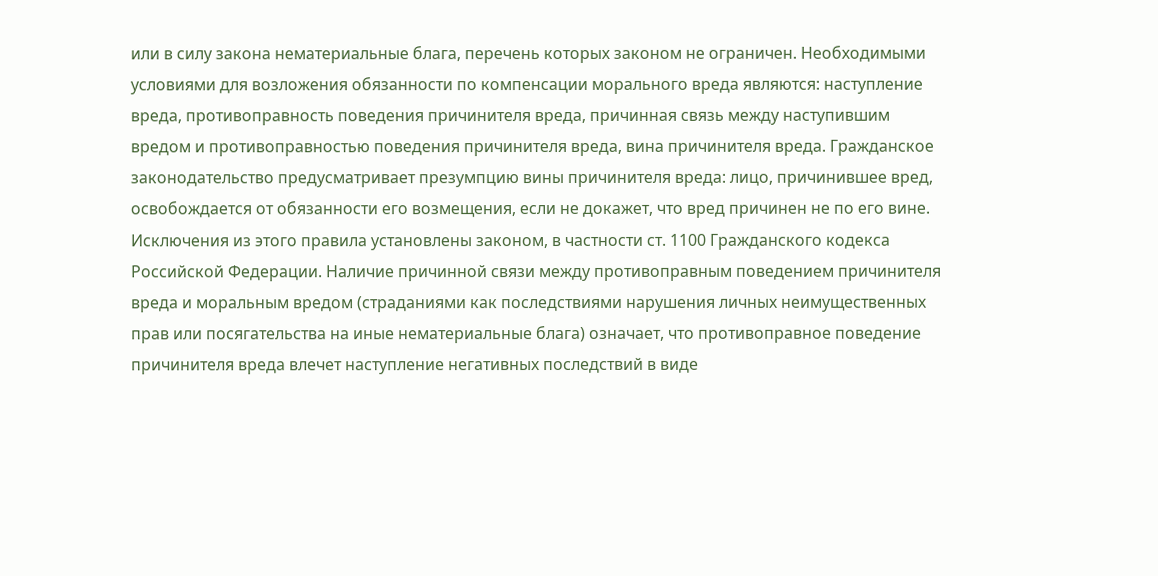или в силу закона нематериальные блага, перечень которых законом не ограничен. Необходимыми условиями для возложения обязанности по компенсации морального вреда являются: наступление вреда, противоправность поведения причинителя вреда, причинная связь между наступившим вредом и противоправностью поведения причинителя вреда, вина причинителя вреда. Гражданское законодательство предусматривает презумпцию вины причинителя вреда: лицо, причинившее вред, освобождается от обязанности его возмещения, если не докажет, что вред причинен не по его вине. Исключения из этого правила установлены законом, в частности ст. 1100 Гражданского кодекса Российской Федерации. Наличие причинной связи между противоправным поведением причинителя вреда и моральным вредом (страданиями как последствиями нарушения личных неимущественных прав или посягательства на иные нематериальные блага) означает, что противоправное поведение причинителя вреда влечет наступление негативных последствий в виде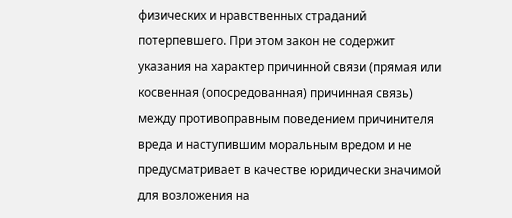физических и нравственных страданий потерпевшего. При этом закон не содержит указания на характер причинной связи (прямая или косвенная (опосредованная) причинная связь) между противоправным поведением причинителя вреда и наступившим моральным вредом и не предусматривает в качестве юридически значимой для возложения на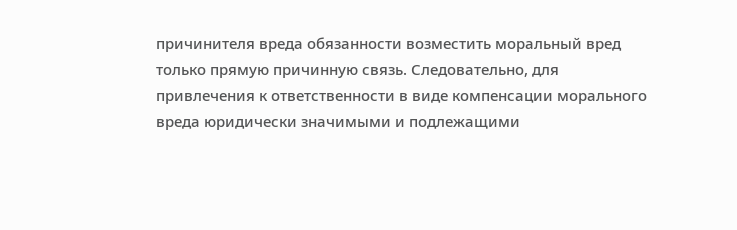причинителя вреда обязанности возместить моральный вред только прямую причинную связь. Следовательно, для привлечения к ответственности в виде компенсации морального вреда юридически значимыми и подлежащими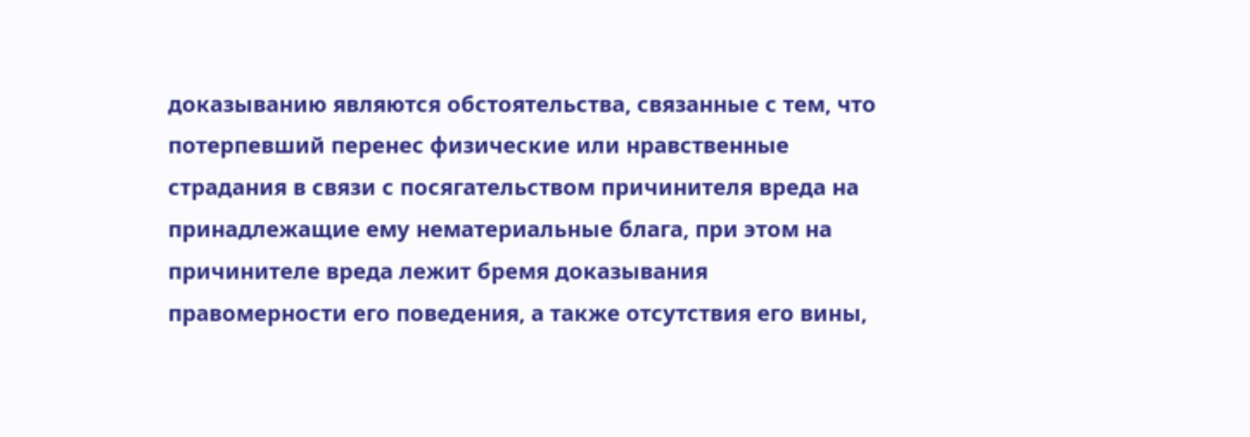доказыванию являются обстоятельства, связанные с тем, что потерпевший перенес физические или нравственные страдания в связи с посягательством причинителя вреда на принадлежащие ему нематериальные блага, при этом на причинителе вреда лежит бремя доказывания правомерности его поведения, а также отсутствия его вины,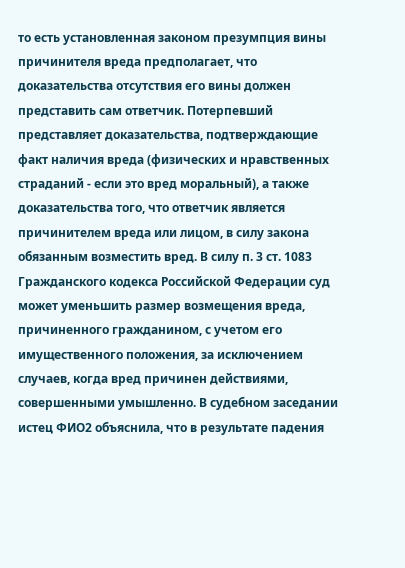то есть установленная законом презумпция вины причинителя вреда предполагает, что доказательства отсутствия его вины должен представить сам ответчик. Потерпевший представляет доказательства, подтверждающие факт наличия вреда (физических и нравственных страданий - если это вред моральный), а также доказательства того, что ответчик является причинителем вреда или лицом, в силу закона обязанным возместить вред. В силу п. 3 ст. 1083 Гражданского кодекса Российской Федерации суд может уменьшить размер возмещения вреда, причиненного гражданином, с учетом его имущественного положения, за исключением случаев, когда вред причинен действиями, совершенными умышленно. В судебном заседании истец ФИО2 объяснила, что в результате падения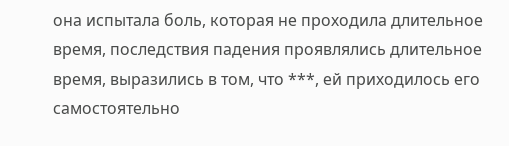она испытала боль, которая не проходила длительное время, последствия падения проявлялись длительное время, выразились в том, что ***, ей приходилось его самостоятельно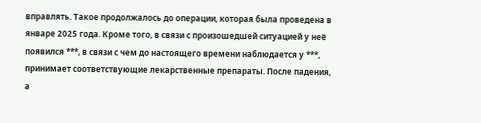вправлять. Такое продолжалось до операции, которая была проведена в январе 2025 года. Кроме того, в связи с произошедшей ситуацией у неё появился ***, в связи с чем до настоящего времени наблюдается у ***, принимает соответствующие лекарственные препараты. После падения, а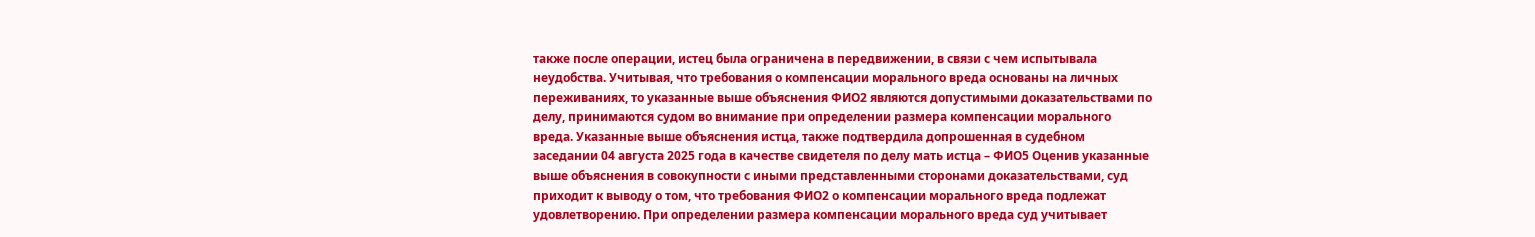также после операции, истец была ограничена в передвижении, в связи с чем испытывала неудобства. Учитывая, что требования о компенсации морального вреда основаны на личных переживаниях, то указанные выше объяснения ФИО2 являются допустимыми доказательствами по делу, принимаются судом во внимание при определении размера компенсации морального вреда. Указанные выше объяснения истца, также подтвердила допрошенная в судебном заседании 04 августа 2025 года в качестве свидетеля по делу мать истца – ФИО5 Оценив указанные выше объяснения в совокупности с иными представленными сторонами доказательствами, суд приходит к выводу о том, что требования ФИО2 о компенсации морального вреда подлежат удовлетворению. При определении размера компенсации морального вреда суд учитывает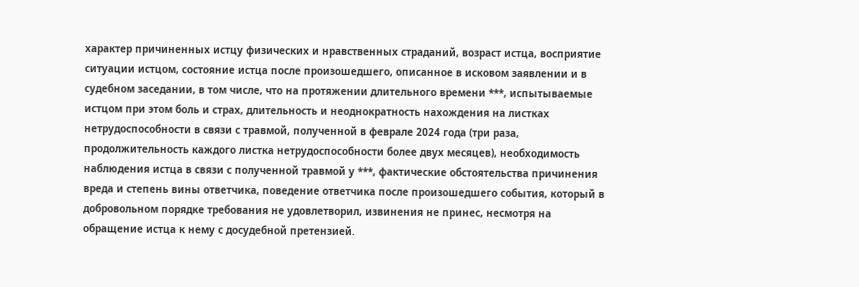характер причиненных истцу физических и нравственных страданий, возраст истца, восприятие ситуации истцом, состояние истца после произошедшего, описанное в исковом заявлении и в судебном заседании, в том числе, что на протяжении длительного времени ***, испытываемые истцом при этом боль и страх, длительность и неоднократность нахождения на листках нетрудоспособности в связи с травмой, полученной в феврале 2024 года (три раза, продолжительность каждого листка нетрудоспособности более двух месяцев), необходимость наблюдения истца в связи с полученной травмой у ***, фактические обстоятельства причинения вреда и степень вины ответчика, поведение ответчика после произошедшего события, который в добровольном порядке требования не удовлетворил, извинения не принес, несмотря на обращение истца к нему с досудебной претензией.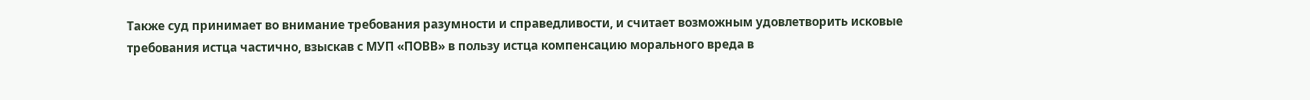Также суд принимает во внимание требования разумности и справедливости, и считает возможным удовлетворить исковые требования истца частично, взыскав с МУП «ПОВВ» в пользу истца компенсацию морального вреда в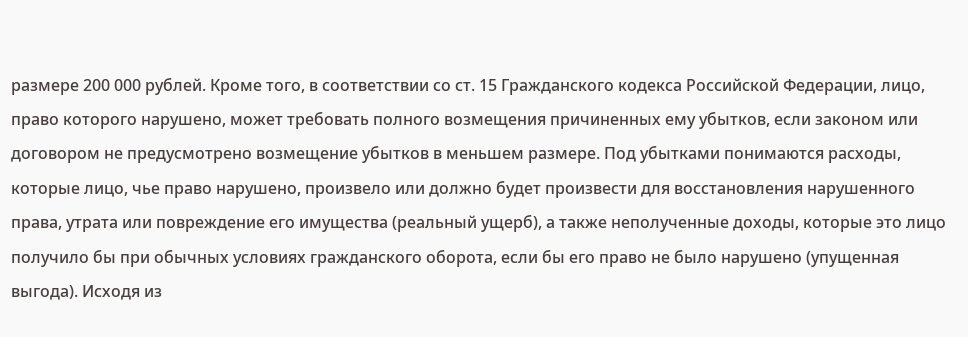размере 200 000 рублей. Кроме того, в соответствии со ст. 15 Гражданского кодекса Российской Федерации, лицо, право которого нарушено, может требовать полного возмещения причиненных ему убытков, если законом или договором не предусмотрено возмещение убытков в меньшем размере. Под убытками понимаются расходы, которые лицо, чье право нарушено, произвело или должно будет произвести для восстановления нарушенного права, утрата или повреждение его имущества (реальный ущерб), а также неполученные доходы, которые это лицо получило бы при обычных условиях гражданского оборота, если бы его право не было нарушено (упущенная выгода). Исходя из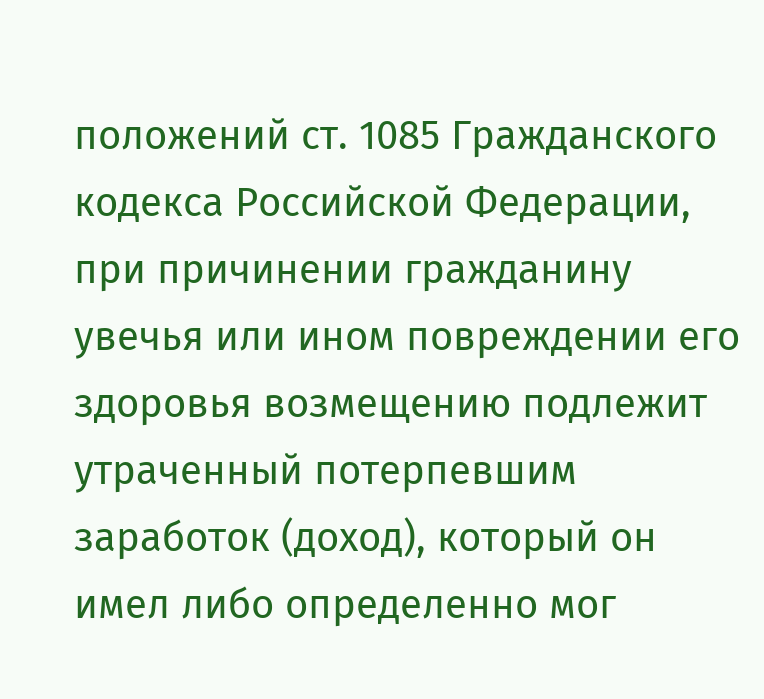положений ст. 1085 Гражданского кодекса Российской Федерации, при причинении гражданину увечья или ином повреждении его здоровья возмещению подлежит утраченный потерпевшим заработок (доход), который он имел либо определенно мог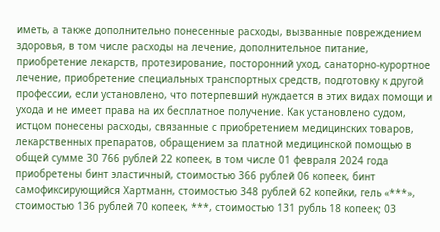иметь, а также дополнительно понесенные расходы, вызванные повреждением здоровья, в том числе расходы на лечение, дополнительное питание, приобретение лекарств, протезирование, посторонний уход, санаторно-курортное лечение, приобретение специальных транспортных средств, подготовку к другой профессии, если установлено, что потерпевший нуждается в этих видах помощи и ухода и не имеет права на их бесплатное получение. Как установлено судом, истцом понесены расходы, связанные с приобретением медицинских товаров, лекарственных препаратов, обращением за платной медицинской помощью в общей сумме 30 766 рублей 22 копеек, в том числе 01 февраля 2024 года приобретены бинт эластичный, стоимостью 366 рублей 06 копеек, бинт самофиксирующийся Хартманн, стоимостью 348 рублей 62 копейки, гель «***», стоимостью 136 рублей 70 копеек, ***, стоимостью 131 рубль 18 копеек; 03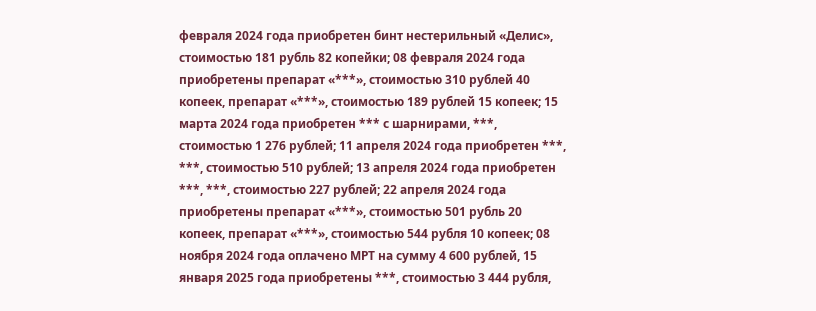февраля 2024 года приобретен бинт нестерильный «Делис», стоимостью 181 рубль 82 копейки; 08 февраля 2024 года приобретены препарат «***», стоимостью 310 рублей 40 копеек, препарат «***», стоимостью 189 рублей 15 копеек; 15 марта 2024 года приобретен *** с шарнирами, ***, стоимостью 1 276 рублей; 11 апреля 2024 года приобретен ***, ***, стоимостью 510 рублей; 13 апреля 2024 года приобретен ***, ***, стоимостью 227 рублей; 22 апреля 2024 года приобретены препарат «***», стоимостью 501 рубль 20 копеек, препарат «***», стоимостью 544 рубля 10 копеек; 08 ноября 2024 года оплачено МРТ на сумму 4 600 рублей, 15 января 2025 года приобретены ***, стоимостью 3 444 рубля,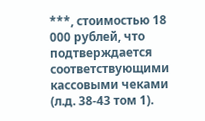***, стоимостью 18 000 рублей, что подтверждается соответствующими кассовыми чеками (л.д. 38-43 том 1).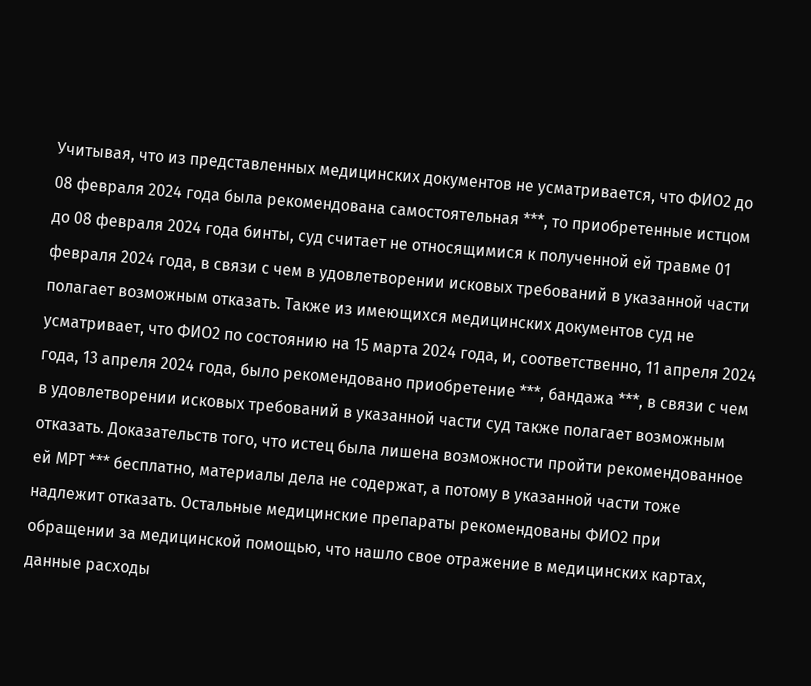Учитывая, что из представленных медицинских документов не усматривается, что ФИО2 до 08 февраля 2024 года была рекомендована самостоятельная ***, то приобретенные истцом до 08 февраля 2024 года бинты, суд считает не относящимися к полученной ей травме 01 февраля 2024 года, в связи с чем в удовлетворении исковых требований в указанной части полагает возможным отказать. Также из имеющихся медицинских документов суд не усматривает, что ФИО2 по состоянию на 15 марта 2024 года, и, соответственно, 11 апреля 2024 года, 13 апреля 2024 года, было рекомендовано приобретение ***, бандажа ***, в связи с чем в удовлетворении исковых требований в указанной части суд также полагает возможным отказать. Доказательств того, что истец была лишена возможности пройти рекомендованное ей МРТ *** бесплатно, материалы дела не содержат, а потому в указанной части тоже надлежит отказать. Остальные медицинские препараты рекомендованы ФИО2 при обращении за медицинской помощью, что нашло свое отражение в медицинских картах, данные расходы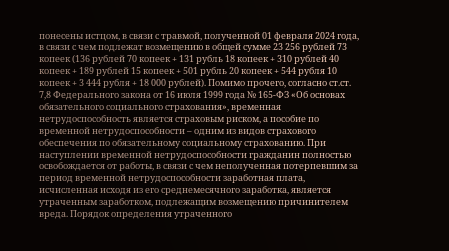понесены истцом, в связи с травмой, полученной 01 февраля 2024 года, в связи с чем подлежат возмещению в общей сумме 23 256 рублей 73 копеек (136 рублей 70 копеек + 131 рубль 18 копеек + 310 рублей 40 копеек + 189 рублей 15 копеек + 501 рубль 20 копеек + 544 рубля 10 копеек + 3 444 рубля + 18 000 рублей). Помимо прочего, согласно ст.ст. 7,8 Федерального закона от 16 июля 1999 года № 165-ФЗ «Об основах обязательного социального страхования», временная нетрудоспособность является страховым риском, а пособие по временной нетрудоспособности – одним из видов страхового обеспечения по обязательному социальному страхованию. При наступлении временной нетрудоспособности гражданин полностью освобождается от работы, в связи с чем неполученная потерпевшим за период временной нетрудоспособности заработная плата, исчисленная исходя из его среднемесячного заработка, является утраченным заработком, подлежащим возмещению причинителем вреда. Порядок определения утраченного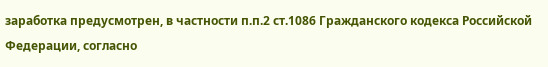заработка предусмотрен, в частности п.п.2 ст.1086 Гражданского кодекса Российской Федерации, согласно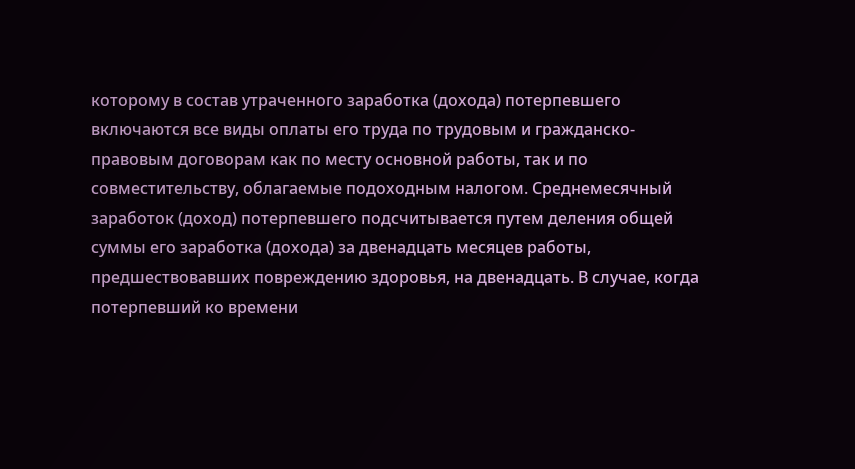которому в состав утраченного заработка (дохода) потерпевшего включаются все виды оплаты его труда по трудовым и гражданско-правовым договорам как по месту основной работы, так и по совместительству, облагаемые подоходным налогом. Среднемесячный заработок (доход) потерпевшего подсчитывается путем деления общей суммы его заработка (дохода) за двенадцать месяцев работы, предшествовавших повреждению здоровья, на двенадцать. В случае, когда потерпевший ко времени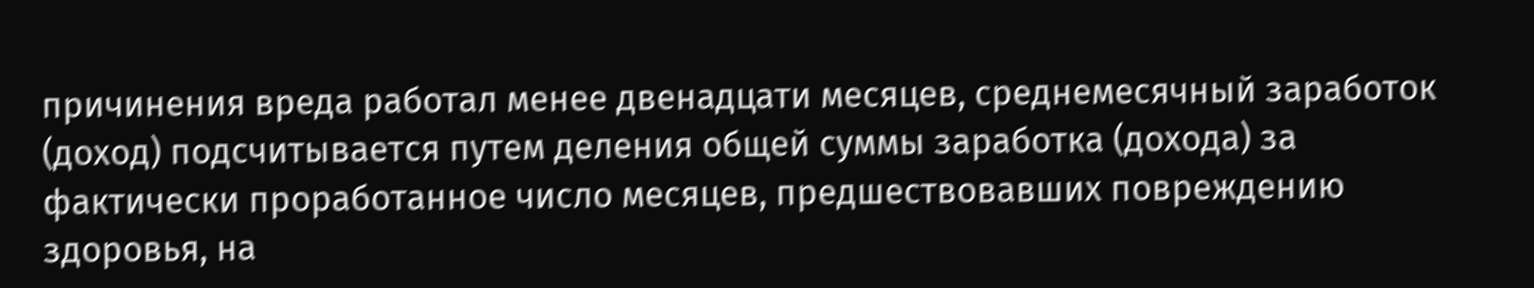причинения вреда работал менее двенадцати месяцев, среднемесячный заработок (доход) подсчитывается путем деления общей суммы заработка (дохода) за фактически проработанное число месяцев, предшествовавших повреждению здоровья, на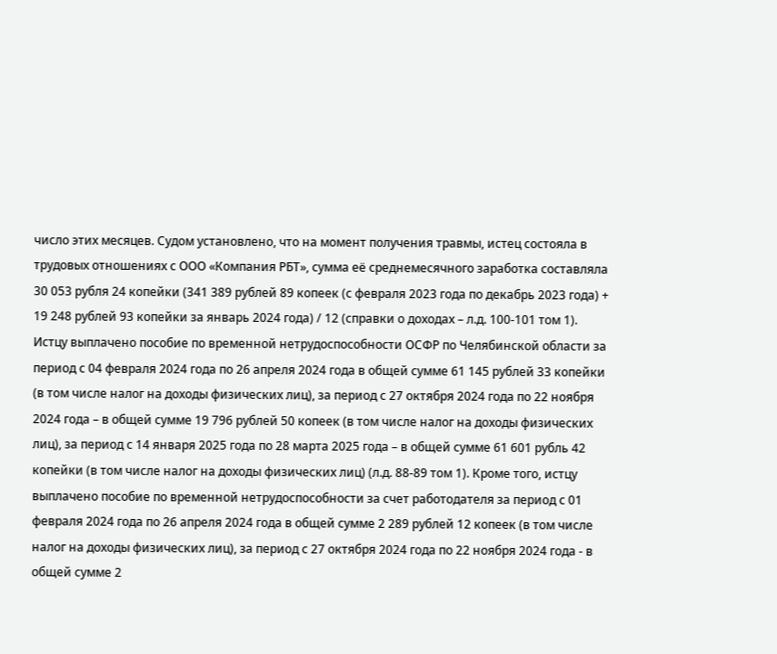число этих месяцев. Судом установлено, что на момент получения травмы, истец состояла в трудовых отношениях с ООО «Компания РБТ», сумма её среднемесячного заработка составляла 30 053 рубля 24 копейки (341 389 рублей 89 копеек (с февраля 2023 года по декабрь 2023 года) + 19 248 рублей 93 копейки за январь 2024 года) / 12 (справки о доходах – л.д. 100-101 том 1). Истцу выплачено пособие по временной нетрудоспособности ОСФР по Челябинской области за период с 04 февраля 2024 года по 26 апреля 2024 года в общей сумме 61 145 рублей 33 копейки (в том числе налог на доходы физических лиц), за период с 27 октября 2024 года по 22 ноября 2024 года – в общей сумме 19 796 рублей 50 копеек (в том числе налог на доходы физических лиц), за период с 14 января 2025 года по 28 марта 2025 года – в общей сумме 61 601 рубль 42 копейки (в том числе налог на доходы физических лиц) (л.д. 88-89 том 1). Кроме того, истцу выплачено пособие по временной нетрудоспособности за счет работодателя за период с 01 февраля 2024 года по 26 апреля 2024 года в общей сумме 2 289 рублей 12 копеек (в том числе налог на доходы физических лиц), за период с 27 октября 2024 года по 22 ноября 2024 года - в общей сумме 2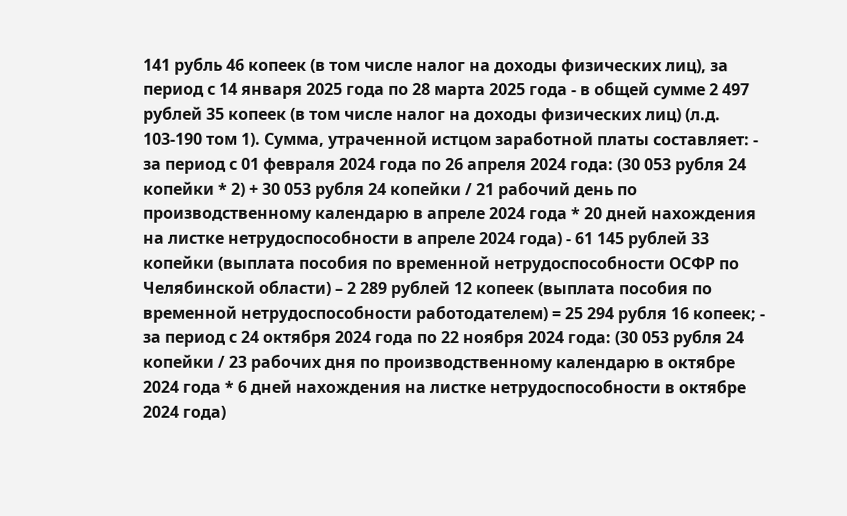141 рубль 46 копеек (в том числе налог на доходы физических лиц), за период с 14 января 2025 года по 28 марта 2025 года - в общей сумме 2 497 рублей 35 копеек (в том числе налог на доходы физических лиц) (л.д. 103-190 том 1). Сумма, утраченной истцом заработной платы составляет: - за период с 01 февраля 2024 года по 26 апреля 2024 года: (30 053 рубля 24 копейки * 2) + 30 053 рубля 24 копейки / 21 рабочий день по производственному календарю в апреле 2024 года * 20 дней нахождения на листке нетрудоспособности в апреле 2024 года) - 61 145 рублей 33 копейки (выплата пособия по временной нетрудоспособности ОСФР по Челябинской области) – 2 289 рублей 12 копеек (выплата пособия по временной нетрудоспособности работодателем) = 25 294 рубля 16 копеек; - за период с 24 октября 2024 года по 22 ноября 2024 года: (30 053 рубля 24 копейки / 23 рабочих дня по производственному календарю в октябре 2024 года * 6 дней нахождения на листке нетрудоспособности в октябре 2024 года)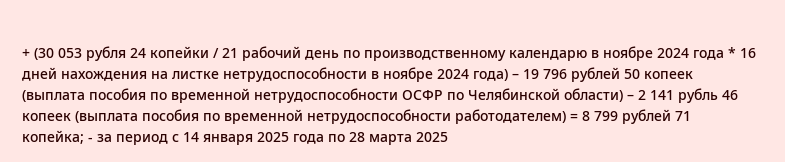+ (30 053 рубля 24 копейки / 21 рабочий день по производственному календарю в ноябре 2024 года * 16 дней нахождения на листке нетрудоспособности в ноябре 2024 года) – 19 796 рублей 50 копеек (выплата пособия по временной нетрудоспособности ОСФР по Челябинской области) – 2 141 рубль 46 копеек (выплата пособия по временной нетрудоспособности работодателем) = 8 799 рублей 71 копейка; - за период с 14 января 2025 года по 28 марта 2025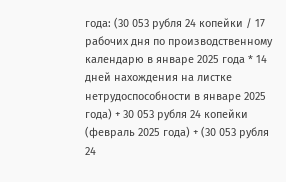года: (30 053 рубля 24 копейки / 17 рабочих дня по производственному календарю в январе 2025 года * 14 дней нахождения на листке нетрудоспособности в январе 2025 года) + 30 053 рубля 24 копейки (февраль 2025 года) + (30 053 рубля 24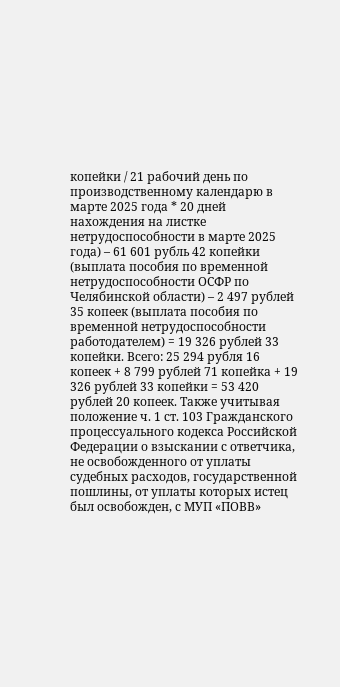копейки / 21 рабочий день по производственному календарю в марте 2025 года * 20 дней нахождения на листке нетрудоспособности в марте 2025 года) – 61 601 рубль 42 копейки (выплата пособия по временной нетрудоспособности ОСФР по Челябинской области) – 2 497 рублей 35 копеек (выплата пособия по временной нетрудоспособности работодателем) = 19 326 рублей 33 копейки. Всего: 25 294 рубля 16 копеек + 8 799 рублей 71 копейка + 19 326 рублей 33 копейки = 53 420 рублей 20 копеек. Также учитывая положение ч. 1 ст. 103 Гражданского процессуального кодекса Российской Федерации о взыскании с ответчика, не освобожденного от уплаты судебных расходов, государственной пошлины, от уплаты которых истец был освобожден, с МУП «ПОВВ»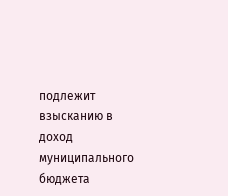подлежит взысканию в доход муниципального бюджета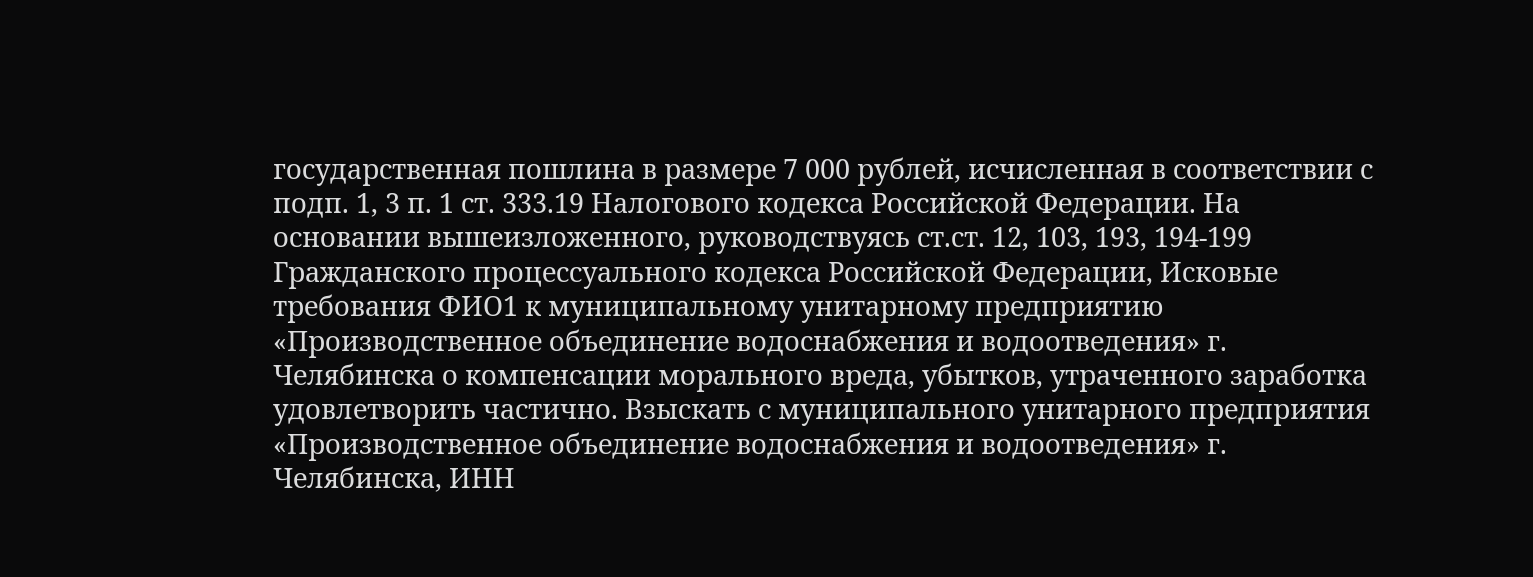государственная пошлина в размере 7 000 рублей, исчисленная в соответствии с подп. 1, 3 п. 1 ст. 333.19 Налогового кодекса Российской Федерации. На основании вышеизложенного, руководствуясь ст.ст. 12, 103, 193, 194-199 Гражданского процессуального кодекса Российской Федерации, Исковые требования ФИО1 к муниципальному унитарному предприятию «Производственное объединение водоснабжения и водоотведения» г. Челябинска о компенсации морального вреда, убытков, утраченного заработка удовлетворить частично. Взыскать с муниципального унитарного предприятия «Производственное объединение водоснабжения и водоотведения» г. Челябинска, ИНН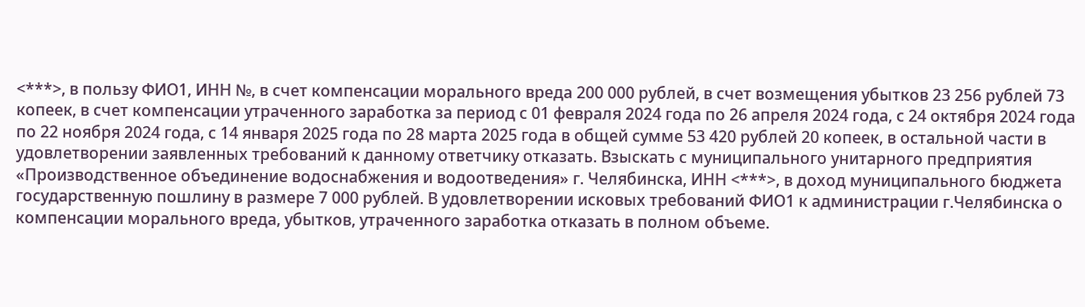<***>, в пользу ФИО1, ИНН №, в счет компенсации морального вреда 200 000 рублей, в счет возмещения убытков 23 256 рублей 73 копеек, в счет компенсации утраченного заработка за период с 01 февраля 2024 года по 26 апреля 2024 года, с 24 октября 2024 года по 22 ноября 2024 года, с 14 января 2025 года по 28 марта 2025 года в общей сумме 53 420 рублей 20 копеек, в остальной части в удовлетворении заявленных требований к данному ответчику отказать. Взыскать с муниципального унитарного предприятия «Производственное объединение водоснабжения и водоотведения» г. Челябинска, ИНН <***>, в доход муниципального бюджета государственную пошлину в размере 7 000 рублей. В удовлетворении исковых требований ФИО1 к администрации г.Челябинска о компенсации морального вреда, убытков, утраченного заработка отказать в полном объеме.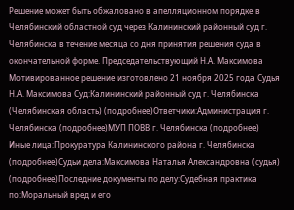Решение может быть обжаловано в апелляционном порядке в Челябинский областной суд через Калининский районный суд г. Челябинска в течение месяца со дня принятия решения суда в окончательной форме. Председательствующий Н.А. Максимова Мотивированное решение изготовлено 21 ноября 2025 года Судья Н.А. Максимова Суд:Калининский районный суд г. Челябинска (Челябинская область) (подробнее)Ответчики:Администрация г. Челябинска (подробнее)МУП ПОВВ г. Челябинска (подробнее) Иные лица:Прокуратура Калининского района г. Челябинска (подробнее)Судьи дела:Максимова Наталья Александровна (судья) (подробнее)Последние документы по делу:Судебная практика по:Моральный вред и его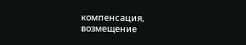компенсация, возмещение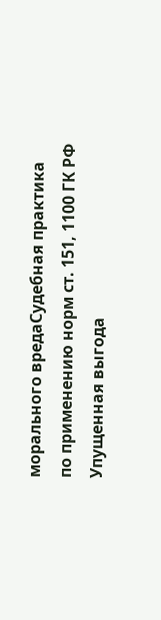морального вредаСудебная практика по применению норм ст. 151, 1100 ГК РФ Упущенная выгода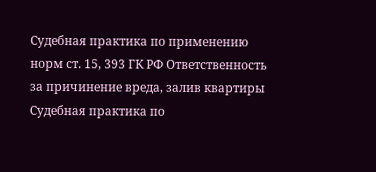Судебная практика по применению норм ст. 15, 393 ГК РФ Ответственность за причинение вреда, залив квартиры Судебная практика по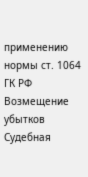применению нормы ст. 1064 ГК РФ Возмещение убытков Судебная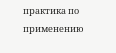практика по применению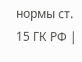нормы ст. 15 ГК РФ |